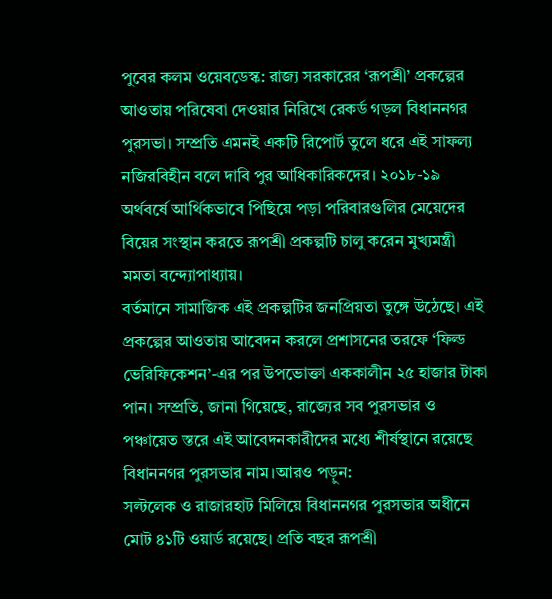পুবের কলম ওয়েবডেস্ক: রাজ্য সরকারের ‘রূপশ্রী’ প্রকল্পের আওতায় পরিষেবা দেওয়ার নিরিখে রেকর্ড গড়ল বিধাননগর পুরসভা। সম্প্রতি এমনই একটি রিপোর্ট তুলে ধরে এই সাফল্য নজিরবিহীন বলে দাবি পুর আধিকারিকদের। ২০১৮-১৯ অর্থবর্ষে আর্থিকভাবে পিছিয়ে পড়া পরিবারগুলির মেয়েদের বিয়ের সংস্থান করতে রূপশ্রী প্রকল্পটি চালু করেন মুখ্যমন্ত্রী মমতা বন্দ্যোপাধ্যায়।
বর্তমানে সামাজিক এই প্রকল্পটির জনপ্রিয়তা তুঙ্গে উঠেছে। এই প্রকল্পের আওতায় আবেদন করলে প্রশাসনের তরফে ‘ফিল্ড ভেরিফিকেশন’-এর পর উপভোক্তা এককালীন ২৫ হাজার টাকা পান। সম্প্রতি, জানা গিয়েছে, রাজ্যের সব পুরসভার ও পঞ্চায়েত স্তরে এই আবেদনকারীদের মধ্যে শীর্ষস্থানে রয়েছে বিধাননগর পুরসভার নাম।আরও পড়ুন:
সল্টলেক ও রাজারহাট মিলিয়ে বিধাননগর পুরসভার অধীনে মোট ৪১টি ওয়ার্ড রয়েছে। প্রতি বছর রূপশ্রী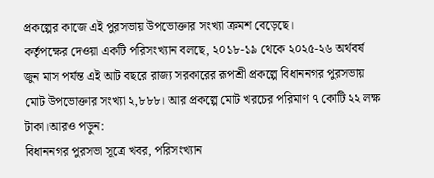প্রকল্পের কাজে এই পুরসভায় উপভোক্তার সংখ্যা ক্রমশ বেড়েছে।
কর্তৃপক্ষের দেওয়া একটি পরিসংখ্যান বলছে, ২০১৮-১৯ থেকে ২০২৫-২৬ অর্থবর্ষ জুন মাস পর্যন্ত এই আট বছরে রাজ্য সরকারের রূপশ্রী প্রকল্পে বিধাননগর পুরসভায় মোট উপভোক্তার সংখ্যা ২,৮৮৮। আর প্রকল্পে মোট খরচের পরিমাণ ৭ কোটি ২২ লক্ষ টাকা।আরও পড়ুন:
বিধাননগর পুরসভা সূত্রে খবর, পরিসংখ্যান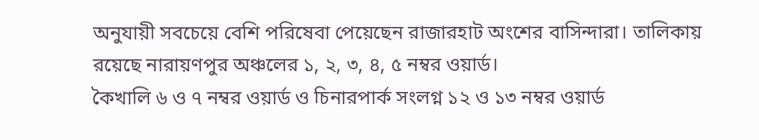অনুযায়ী সবচেয়ে বেশি পরিষেবা পেয়েছেন রাজারহাট অংশের বাসিন্দারা। তালিকায় রয়েছে নারায়ণপুর অঞ্চলের ১, ২, ৩, ৪, ৫ নম্বর ওয়ার্ড।
কৈখালি ৬ ও ৭ নম্বর ওয়ার্ড ও চিনারপার্ক সংলগ্ন ১২ ও ১৩ নম্বর ওয়ার্ড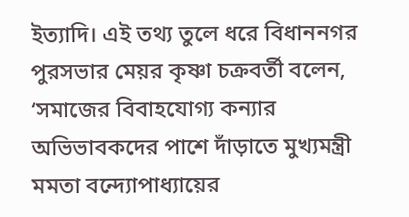ইত্যাদি। এই তথ্য তুলে ধরে বিধাননগর পুরসভার মেয়র কৃষ্ণা চক্রবর্তী বলেন, ‘সমাজের বিবাহযোগ্য কন্যার অভিভাবকদের পাশে দাঁড়াতে মুখ্যমন্ত্রী মমতা বন্দ্যোপাধ্যায়ের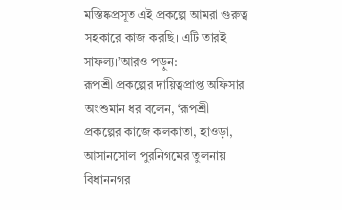মস্তিষ্কপ্রসূত এই প্রকল্পে আমরা গুরুত্ব সহকারে কাজ করছি। এটি তারই সাফল্য।’আরও পড়ুন:
রূপশ্রী প্রকল্পের দায়িত্বপ্রাপ্ত অফিসার অংশুমান ধর বলেন, ‘রূপশ্রী প্রকল্পের কাজে কলকাতা, হাওড়া, আসানসোল পুরনিগমের তুলনায় বিধাননগর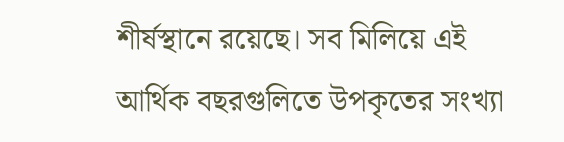শীর্ষস্থানে রয়েছে। সব মিলিয়ে এই আর্থিক বছরগুলিতে উপকৃতের সংখ্যা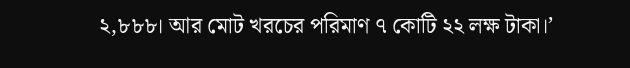২,৮৮৮। আর মোট খরচের পরিমাণ ৭ কোটি ২২ লক্ষ টাকা।’